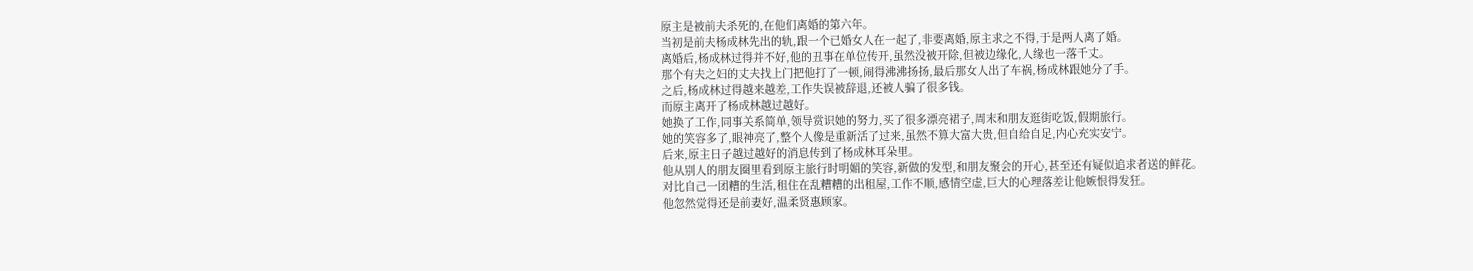原主是被前夫杀死的,在他们离婚的第六年。
当初是前夫杨成林先出的轨,跟一个已婚女人在一起了,非要离婚,原主求之不得,于是两人离了婚。
离婚后,杨成林过得并不好,他的丑事在单位传开,虽然没被开除,但被边缘化,人缘也一落千丈。
那个有夫之妇的丈夫找上门把他打了一顿,闹得沸沸扬扬,最后那女人出了车祸,杨成林跟她分了手。
之后,杨成林过得越来越差,工作失误被辞退,还被人骗了很多钱。
而原主离开了杨成林越过越好。
她换了工作,同事关系简单,领导赏识她的努力,买了很多漂亮裙子,周末和朋友逛街吃饭,假期旅行。
她的笑容多了,眼神亮了,整个人像是重新活了过来,虽然不算大富大贵,但自给自足,内心充实安宁。
后来,原主日子越过越好的消息传到了杨成林耳朵里。
他从别人的朋友圈里看到原主旅行时明媚的笑容,新做的发型,和朋友聚会的开心,甚至还有疑似追求者送的鲜花。
对比自己一团糟的生活,租住在乱糟糟的出租屋,工作不顺,感情空虚,巨大的心理落差让他嫉恨得发狂。
他忽然觉得还是前妻好,温柔贤惠顾家。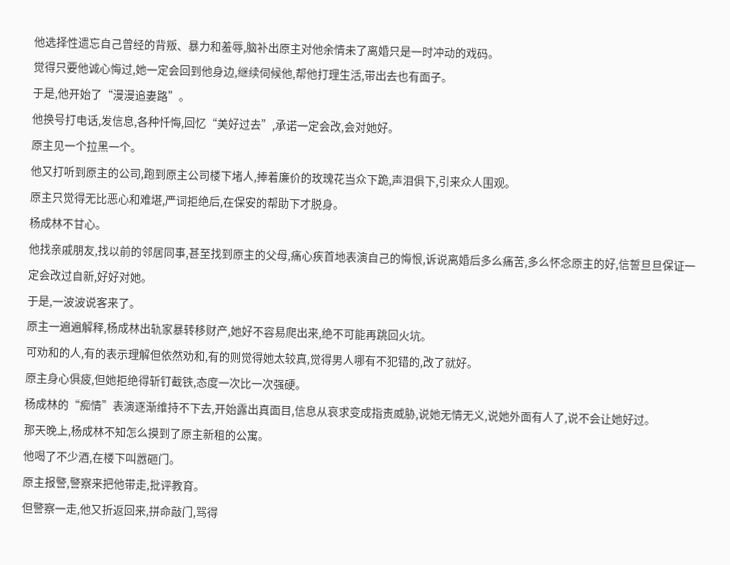他选择性遗忘自己曾经的背叛、暴力和羞辱,脑补出原主对他余情未了离婚只是一时冲动的戏码。
觉得只要他诚心悔过,她一定会回到他身边,继续伺候他,帮他打理生活,带出去也有面子。
于是,他开始了“漫漫追妻路”。
他换号打电话,发信息,各种忏悔,回忆“美好过去”,承诺一定会改,会对她好。
原主见一个拉黑一个。
他又打听到原主的公司,跑到原主公司楼下堵人,捧着廉价的玫瑰花当众下跪,声泪俱下,引来众人围观。
原主只觉得无比恶心和难堪,严词拒绝后,在保安的帮助下才脱身。
杨成林不甘心。
他找亲戚朋友,找以前的邻居同事,甚至找到原主的父母,痛心疾首地表演自己的悔恨,诉说离婚后多么痛苦,多么怀念原主的好,信誓旦旦保证一定会改过自新,好好对她。
于是,一波波说客来了。
原主一遍遍解释,杨成林出轨家暴转移财产,她好不容易爬出来,绝不可能再跳回火坑。
可劝和的人,有的表示理解但依然劝和,有的则觉得她太较真,觉得男人哪有不犯错的,改了就好。
原主身心俱疲,但她拒绝得斩钉截铁,态度一次比一次强硬。
杨成林的“痴情”表演逐渐维持不下去,开始露出真面目,信息从哀求变成指责威胁,说她无情无义,说她外面有人了,说不会让她好过。
那天晚上,杨成林不知怎么摸到了原主新租的公寓。
他喝了不少酒,在楼下叫嚣砸门。
原主报警,警察来把他带走,批评教育。
但警察一走,他又折返回来,拼命敲门,骂得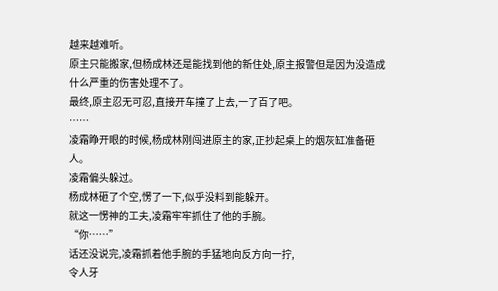越来越难听。
原主只能搬家,但杨成林还是能找到他的新住处,原主报警但是因为没造成什么严重的伤害处理不了。
最终,原主忍无可忍,直接开车撞了上去,一了百了吧。
……
凌霜睁开眼的时候,杨成林刚闯进原主的家,正抄起桌上的烟灰缸准备砸人。
凌霜偏头躲过。
杨成林砸了个空,愣了一下,似乎没料到能躲开。
就这一愣神的工夫,凌霜牢牢抓住了他的手腕。
“你……”
话还没说完,凌霜抓着他手腕的手猛地向反方向一拧,
令人牙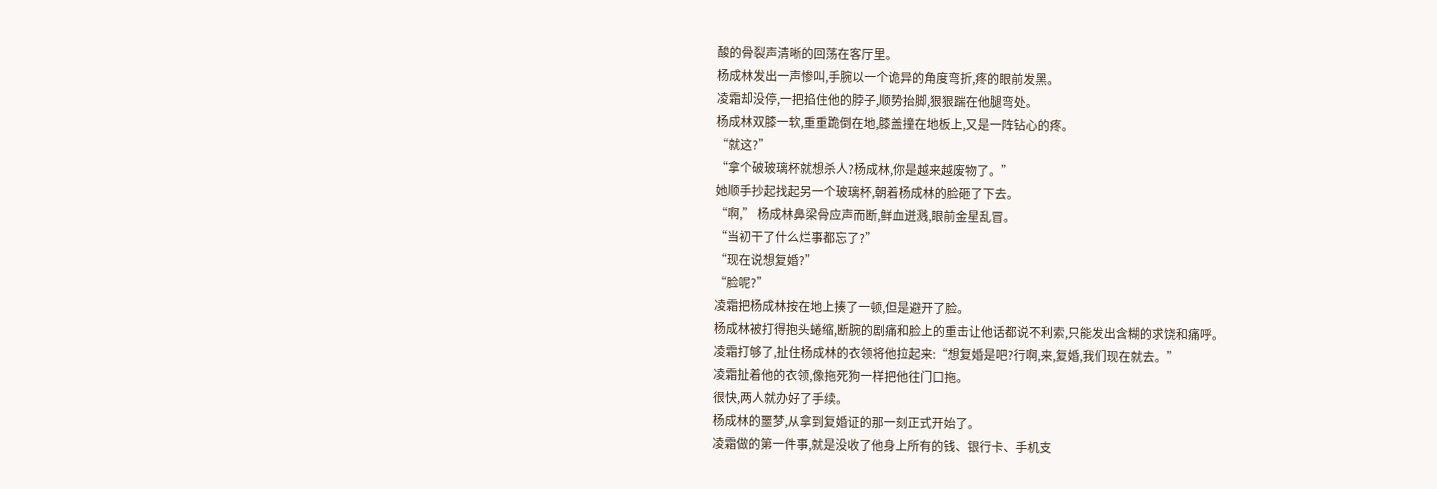酸的骨裂声清晰的回荡在客厅里。
杨成林发出一声惨叫,手腕以一个诡异的角度弯折,疼的眼前发黑。
凌霜却没停,一把掐住他的脖子,顺势抬脚,狠狠踹在他腿弯处。
杨成林双膝一软,重重跪倒在地,膝盖撞在地板上,又是一阵钻心的疼。
“就这?”
“拿个破玻璃杯就想杀人?杨成林,你是越来越废物了。”
她顺手抄起找起另一个玻璃杯,朝着杨成林的脸砸了下去。
“啊,” 杨成林鼻梁骨应声而断,鲜血迸溅,眼前金星乱冒。
“当初干了什么烂事都忘了?”
“现在说想复婚?”
“脸呢?”
凌霜把杨成林按在地上揍了一顿,但是避开了脸。
杨成林被打得抱头蜷缩,断腕的剧痛和脸上的重击让他话都说不利索,只能发出含糊的求饶和痛呼。
凌霜打够了,扯住杨成林的衣领将他拉起来:“想复婚是吧?行啊,来,复婚,我们现在就去。”
凌霜扯着他的衣领,像拖死狗一样把他往门口拖。
很快,两人就办好了手续。
杨成林的噩梦,从拿到复婚证的那一刻正式开始了。
凌霜做的第一件事,就是没收了他身上所有的钱、银行卡、手机支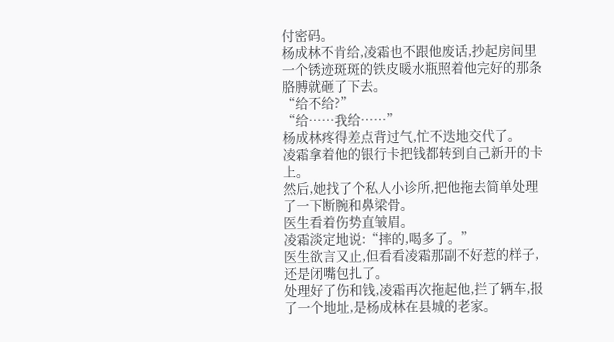付密码。
杨成林不肯给,凌霜也不跟他废话,抄起房间里一个锈迹斑斑的铁皮暖水瓶照着他完好的那条胳膊就砸了下去。
“给不给?”
“给……我给……”
杨成林疼得差点背过气,忙不迭地交代了。
凌霜拿着他的银行卡把钱都转到自己新开的卡上。
然后,她找了个私人小诊所,把他拖去简单处理了一下断腕和鼻梁骨。
医生看着伤势直皱眉。
凌霜淡定地说:“摔的,喝多了。”
医生欲言又止,但看看凌霜那副不好惹的样子,还是闭嘴包扎了。
处理好了伤和钱,凌霜再次拖起他,拦了辆车,报了一个地址,是杨成林在县城的老家。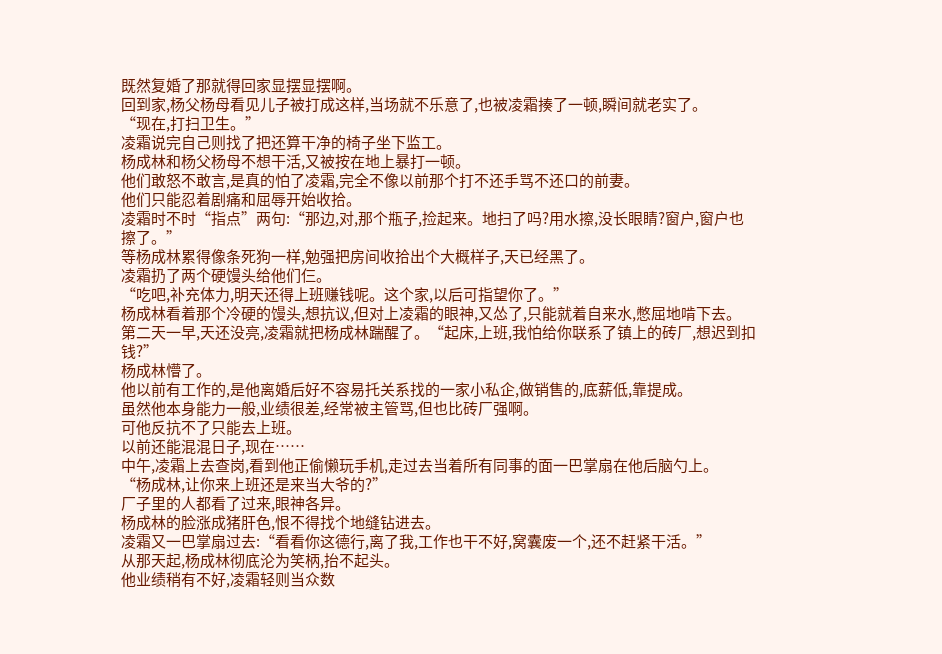既然复婚了那就得回家显摆显摆啊。
回到家,杨父杨母看见儿子被打成这样,当场就不乐意了,也被凌霜揍了一顿,瞬间就老实了。
“现在,打扫卫生。”
凌霜说完自己则找了把还算干净的椅子坐下监工。
杨成林和杨父杨母不想干活,又被按在地上暴打一顿。
他们敢怒不敢言,是真的怕了凌霜,完全不像以前那个打不还手骂不还口的前妻。
他们只能忍着剧痛和屈辱开始收拾。
凌霜时不时“指点”两句:“那边,对,那个瓶子,捡起来。地扫了吗?用水擦,没长眼睛?窗户,窗户也擦了。”
等杨成林累得像条死狗一样,勉强把房间收拾出个大概样子,天已经黑了。
凌霜扔了两个硬馒头给他们仨。
“吃吧,补充体力,明天还得上班赚钱呢。这个家,以后可指望你了。”
杨成林看着那个冷硬的馒头,想抗议,但对上凌霜的眼神,又怂了,只能就着自来水,憋屈地啃下去。
第二天一早,天还没亮,凌霜就把杨成林踹醒了。“起床,上班,我怕给你联系了镇上的砖厂,想迟到扣钱?”
杨成林懵了。
他以前有工作的,是他离婚后好不容易托关系找的一家小私企,做销售的,底薪低,靠提成。
虽然他本身能力一般,业绩很差,经常被主管骂,但也比砖厂强啊。
可他反抗不了只能去上班。
以前还能混混日子,现在……
中午,凌霜上去查岗,看到他正偷懒玩手机,走过去当着所有同事的面一巴掌扇在他后脑勺上。
“杨成林,让你来上班还是来当大爷的?”
厂子里的人都看了过来,眼神各异。
杨成林的脸涨成猪肝色,恨不得找个地缝钻进去。
凌霜又一巴掌扇过去:“看看你这德行,离了我,工作也干不好,窝囊废一个,还不赶紧干活。”
从那天起,杨成林彻底沦为笑柄,抬不起头。
他业绩稍有不好,凌霜轻则当众数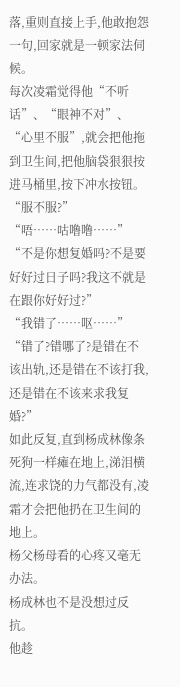落,重则直接上手,他敢抱怨一句,回家就是一顿家法伺候。
每次凌霜觉得他“不听话”、“眼神不对”、“心里不服”,就会把他拖到卫生间,把他脑袋狠狠按进马桶里,按下冲水按钮。
“服不服?”
“唔……咕噜噜……”
“不是你想复婚吗?不是要好好过日子吗?我这不就是在跟你好好过?”
“我错了……呕……”
“错了?错哪了?是错在不该出轨,还是错在不该打我,还是错在不该来求我复婚?”
如此反复,直到杨成林像条死狗一样瘫在地上,涕泪横流,连求饶的力气都没有,凌霜才会把他扔在卫生间的地上。
杨父杨母看的心疼又毫无办法。
杨成林也不是没想过反抗。
他趁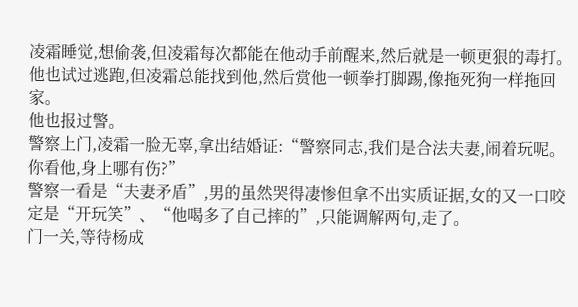凌霜睡觉,想偷袭,但凌霜每次都能在他动手前醒来,然后就是一顿更狠的毒打。
他也试过逃跑,但凌霜总能找到他,然后赏他一顿拳打脚踢,像拖死狗一样拖回家。
他也报过警。
警察上门,凌霜一脸无辜,拿出结婚证:“警察同志,我们是合法夫妻,闹着玩呢。你看他,身上哪有伤?”
警察一看是“夫妻矛盾”,男的虽然哭得凄惨但拿不出实质证据,女的又一口咬定是“开玩笑”、“他喝多了自己摔的”,只能调解两句,走了。
门一关,等待杨成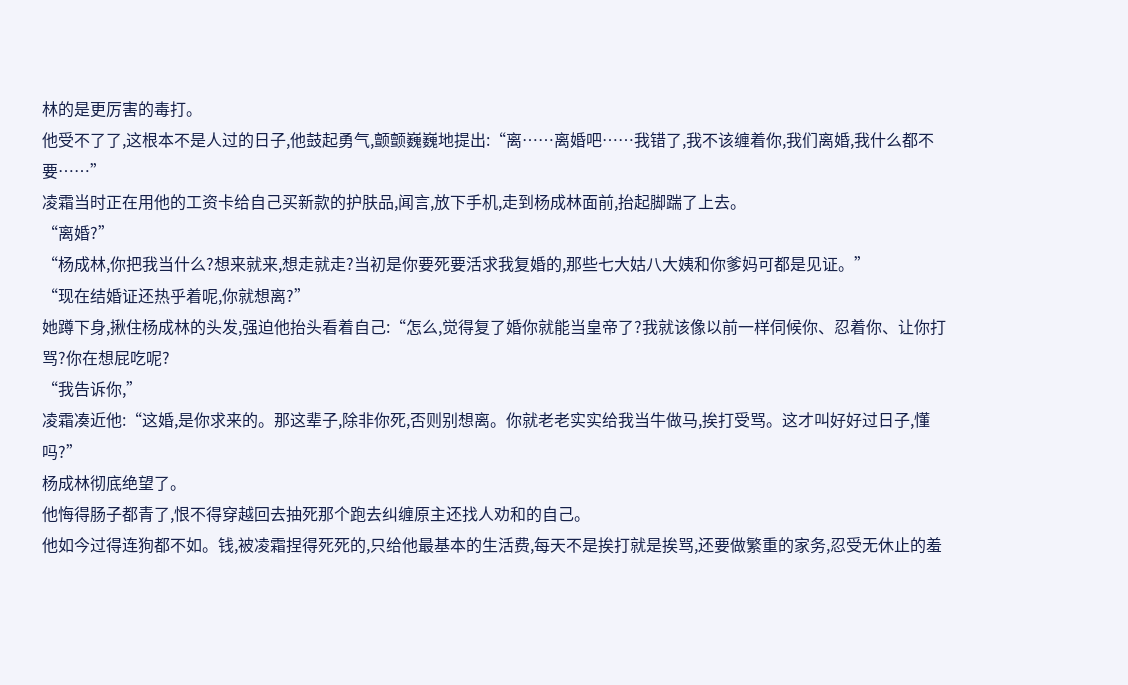林的是更厉害的毒打。
他受不了了,这根本不是人过的日子,他鼓起勇气,颤颤巍巍地提出:“离……离婚吧……我错了,我不该缠着你,我们离婚,我什么都不要……”
凌霜当时正在用他的工资卡给自己买新款的护肤品,闻言,放下手机,走到杨成林面前,抬起脚踹了上去。
“离婚?”
“杨成林,你把我当什么?想来就来,想走就走?当初是你要死要活求我复婚的,那些七大姑八大姨和你爹妈可都是见证。”
“现在结婚证还热乎着呢,你就想离?”
她蹲下身,揪住杨成林的头发,强迫他抬头看着自己:“怎么,觉得复了婚你就能当皇帝了?我就该像以前一样伺候你、忍着你、让你打骂?你在想屁吃呢?
“我告诉你,”
凌霜凑近他:“这婚,是你求来的。那这辈子,除非你死,否则别想离。你就老老实实给我当牛做马,挨打受骂。这才叫好好过日子,懂吗?”
杨成林彻底绝望了。
他悔得肠子都青了,恨不得穿越回去抽死那个跑去纠缠原主还找人劝和的自己。
他如今过得连狗都不如。钱,被凌霜捏得死死的,只给他最基本的生活费,每天不是挨打就是挨骂,还要做繁重的家务,忍受无休止的羞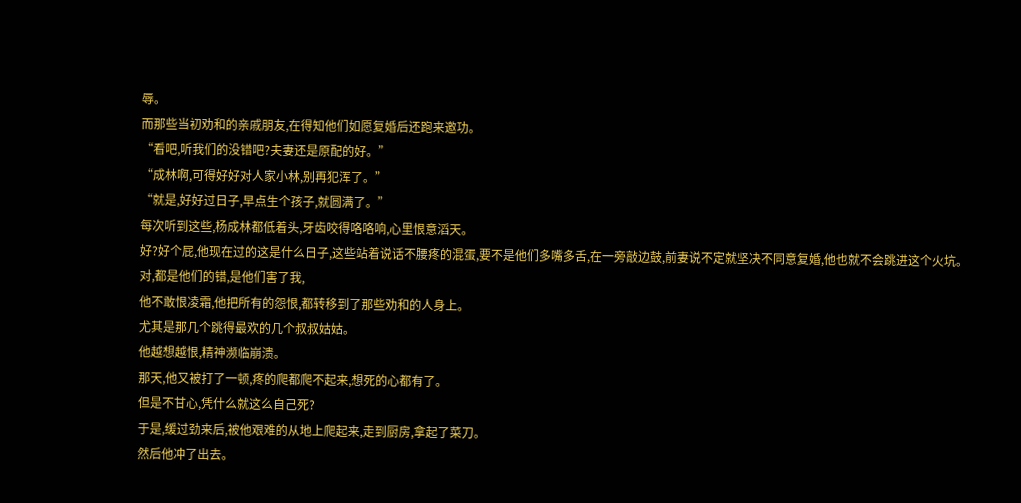辱。
而那些当初劝和的亲戚朋友,在得知他们如愿复婚后还跑来邀功。
“看吧,听我们的没错吧?夫妻还是原配的好。”
“成林啊,可得好好对人家小林,别再犯浑了。”
“就是,好好过日子,早点生个孩子,就圆满了。”
每次听到这些,杨成林都低着头,牙齿咬得咯咯响,心里恨意滔天。
好?好个屁,他现在过的这是什么日子,这些站着说话不腰疼的混蛋,要不是他们多嘴多舌,在一旁敲边鼓,前妻说不定就坚决不同意复婚,他也就不会跳进这个火坑。
对,都是他们的错,是他们害了我,
他不敢恨凌霜,他把所有的怨恨,都转移到了那些劝和的人身上。
尤其是那几个跳得最欢的几个叔叔姑姑。
他越想越恨,精神濒临崩溃。
那天,他又被打了一顿,疼的爬都爬不起来,想死的心都有了。
但是不甘心,凭什么就这么自己死?
于是,缓过劲来后,被他艰难的从地上爬起来,走到厨房,拿起了菜刀。
然后他冲了出去。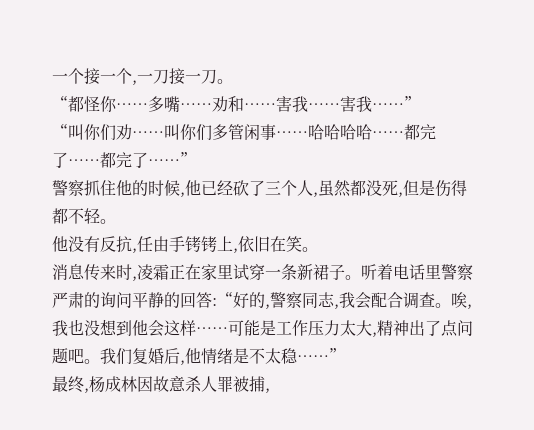一个接一个,一刀接一刀。
“都怪你……多嘴……劝和……害我……害我……”
“叫你们劝……叫你们多管闲事……哈哈哈哈……都完了……都完了……”
警察抓住他的时候,他已经砍了三个人,虽然都没死,但是伤得都不轻。
他没有反抗,任由手铐铐上,依旧在笑。
消息传来时,凌霜正在家里试穿一条新裙子。听着电话里警察严肃的询问平静的回答:“好的,警察同志,我会配合调查。唉,我也没想到他会这样……可能是工作压力太大,精神出了点问题吧。我们复婚后,他情绪是不太稳……”
最终,杨成林因故意杀人罪被捕,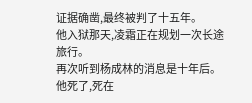证据确凿,最终被判了十五年。
他入狱那天,凌霜正在规划一次长途旅行。
再次听到杨成林的消息是十年后。
他死了,死在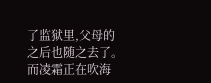了监狱里,父母的之后也随之去了。
而凌霜正在吹海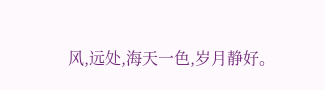风,远处,海天一色,岁月静好。